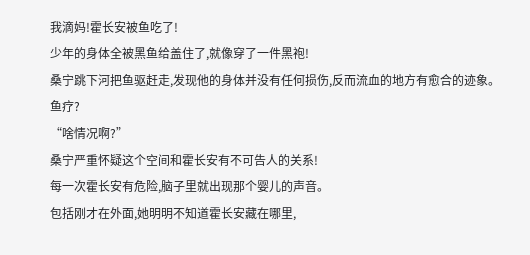我滴妈!霍长安被鱼吃了!
少年的身体全被黑鱼给盖住了,就像穿了一件黑袍!
桑宁跳下河把鱼驱赶走,发现他的身体并没有任何损伤,反而流血的地方有愈合的迹象。
鱼疗?
“啥情况啊?”
桑宁严重怀疑这个空间和霍长安有不可告人的关系!
每一次霍长安有危险,脑子里就出现那个婴儿的声音。
包括刚才在外面,她明明不知道霍长安藏在哪里,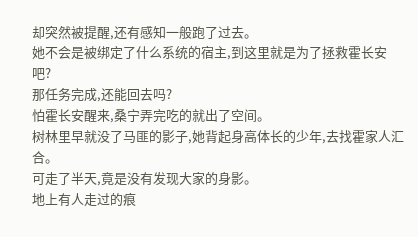却突然被提醒,还有感知一般跑了过去。
她不会是被绑定了什么系统的宿主,到这里就是为了拯救霍长安吧?
那任务完成,还能回去吗?
怕霍长安醒来,桑宁弄完吃的就出了空间。
树林里早就没了马匪的影子,她背起身高体长的少年,去找霍家人汇合。
可走了半天,竟是没有发现大家的身影。
地上有人走过的痕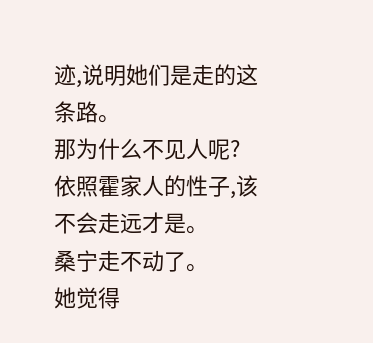迹,说明她们是走的这条路。
那为什么不见人呢?
依照霍家人的性子,该不会走远才是。
桑宁走不动了。
她觉得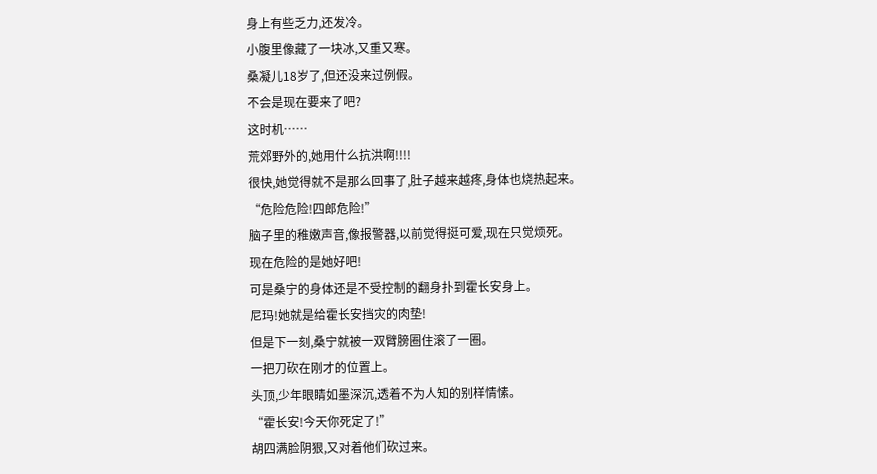身上有些乏力,还发冷。
小腹里像藏了一块冰,又重又寒。
桑凝儿18岁了,但还没来过例假。
不会是现在要来了吧?
这时机……
荒郊野外的,她用什么抗洪啊!!!!
很快,她觉得就不是那么回事了,肚子越来越疼,身体也烧热起来。
“危险危险!四郎危险!”
脑子里的稚嫩声音,像报警器,以前觉得挺可爱,现在只觉烦死。
现在危险的是她好吧!
可是桑宁的身体还是不受控制的翻身扑到霍长安身上。
尼玛!她就是给霍长安挡灾的肉垫!
但是下一刻,桑宁就被一双臂膀圈住滚了一圈。
一把刀砍在刚才的位置上。
头顶,少年眼睛如墨深沉,透着不为人知的别样情愫。
“霍长安!今天你死定了!”
胡四满脸阴狠,又对着他们砍过来。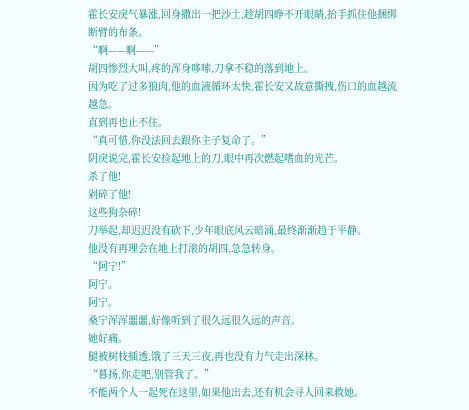霍长安戾气暴涨,回身撒出一把沙土,趁胡四睁不开眼睛,抬手抓住他捆绑断臂的布条。
“啊——啊——”
胡四惨烈大叫,疼的浑身哆嗦,刀拿不稳的落到地上。
因为吃了过多狼肉,他的血液循环太快,霍长安又故意撕拽,伤口的血越流越急。
直到再也止不住。
“真可惜,你没法回去跟你主子复命了。”
阴戾说完,霍长安捡起地上的刀,眼中再次燃起嗜血的光芒。
杀了他!
剁碎了他!
这些狗杂碎!
刀举起,却迟迟没有砍下,少年眼底风云暗涌,最终渐渐趋于平静。
他没有再理会在地上打滚的胡四,急急转身。
“阿宁!”
阿宁。
阿宁。
桑宁浑浑噩噩,好像听到了很久远很久远的声音。
她好痛。
腿被树枝插透,饿了三天三夜,再也没有力气走出深林。
“暮扬,你走吧,别管我了。”
不能两个人一起死在这里,如果他出去,还有机会寻人回来救她。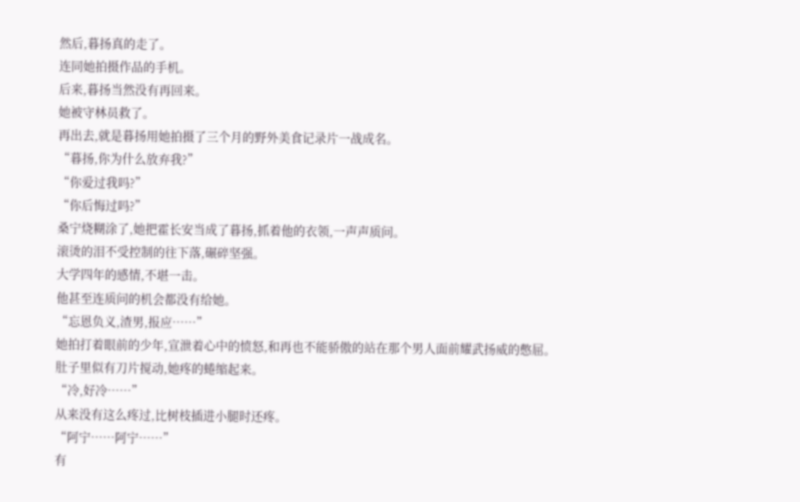然后,暮扬真的走了。
连同她拍摄作品的手机。
后来,暮扬当然没有再回来。
她被守林员救了。
再出去,就是暮扬用她拍摄了三个月的野外美食记录片一战成名。
“暮扬,你为什么放弃我?”
“你爱过我吗?”
“你后悔过吗?”
桑宁烧糊涂了,她把霍长安当成了暮扬,抓着他的衣领,一声声质问。
滚烫的泪不受控制的往下落,碾碎坚强。
大学四年的感情,不堪一击。
他甚至连质问的机会都没有给她。
“忘恩负义,渣男,报应……”
她拍打着眼前的少年,宣泄着心中的愤怒,和再也不能骄傲的站在那个男人面前耀武扬威的憋屈。
肚子里似有刀片搅动,她疼的蜷缩起来。
“冷,好冷……”
从来没有这么疼过,比树枝插进小腿时还疼。
“阿宁……阿宁……”
有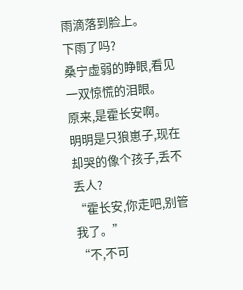雨滴落到脸上。
下雨了吗?
桑宁虚弱的睁眼,看见一双惊慌的泪眼。
原来,是霍长安啊。
明明是只狼崽子,现在却哭的像个孩子,丢不丢人?
“霍长安,你走吧,别管我了。”
“不,不可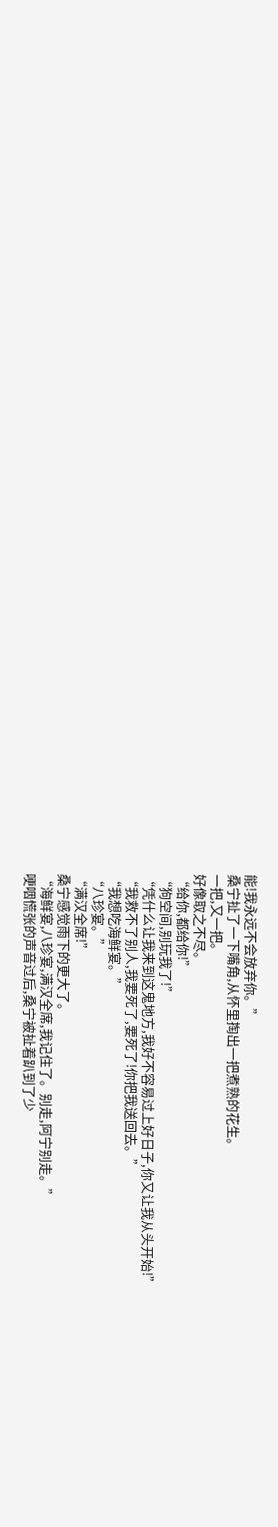能!我永远不会放弃你。”
桑宁扯了一下嘴角,从怀里掏出一把煮熟的花生。
一把,又一把。
好像取之不尽。
“给你,都给你!”
“狗空间,别玩我了!”
“凭什么让我来到这鬼地方,我好不容易过上好日子,你又让我从头开始!”
“我救不了别人,我要死了,要死了!你把我送回去。”
“我想吃海鲜宴。”
“八珍宴。”
“满汉全席!”
桑宁感觉雨下的更大了。
“海鲜宴,八珍宴,满汉全席,我记住了。别走,阿宁别走。”
哽咽慌张的声音过后,桑宁被扯着趴到了少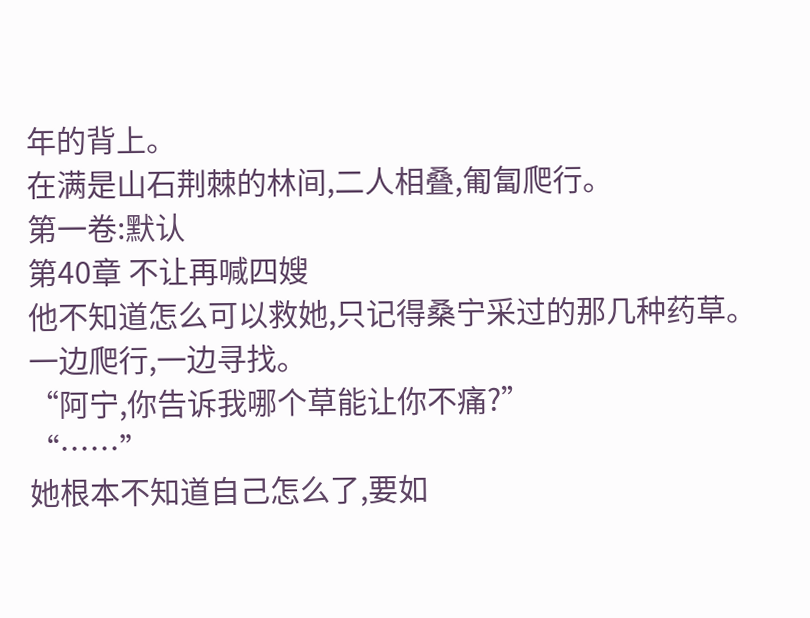年的背上。
在满是山石荆棘的林间,二人相叠,匍匐爬行。
第一卷:默认
第40章 不让再喊四嫂
他不知道怎么可以救她,只记得桑宁采过的那几种药草。
一边爬行,一边寻找。
“阿宁,你告诉我哪个草能让你不痛?”
“……”
她根本不知道自己怎么了,要如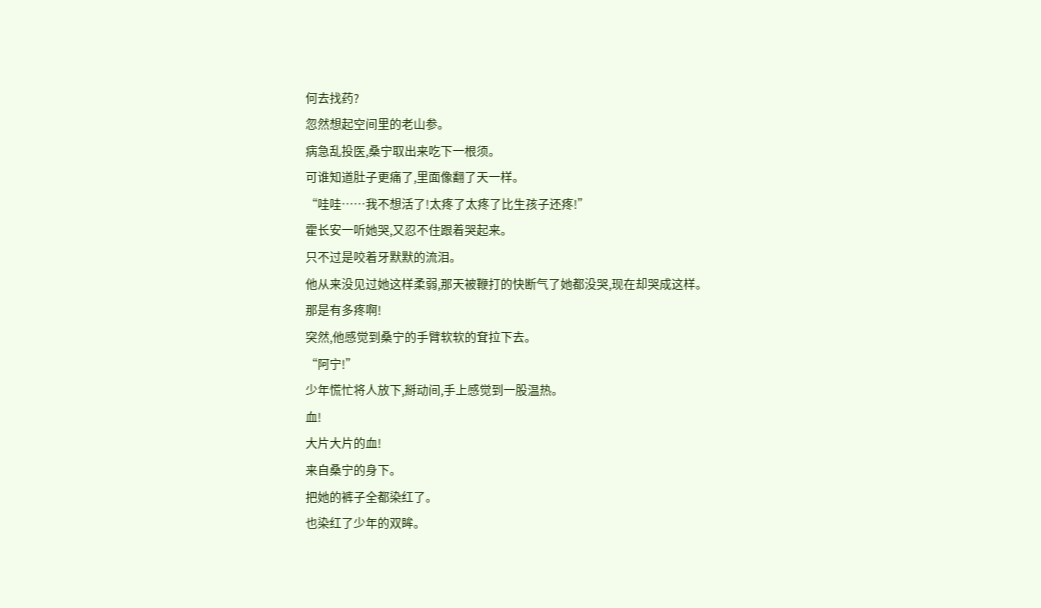何去找药?
忽然想起空间里的老山参。
病急乱投医,桑宁取出来吃下一根须。
可谁知道肚子更痛了,里面像翻了天一样。
“哇哇……我不想活了!太疼了太疼了比生孩子还疼!”
霍长安一听她哭,又忍不住跟着哭起来。
只不过是咬着牙默默的流泪。
他从来没见过她这样柔弱,那天被鞭打的快断气了她都没哭,现在却哭成这样。
那是有多疼啊!
突然,他感觉到桑宁的手臂软软的耷拉下去。
“阿宁!”
少年慌忙将人放下,掰动间,手上感觉到一股温热。
血!
大片大片的血!
来自桑宁的身下。
把她的裤子全都染红了。
也染红了少年的双眸。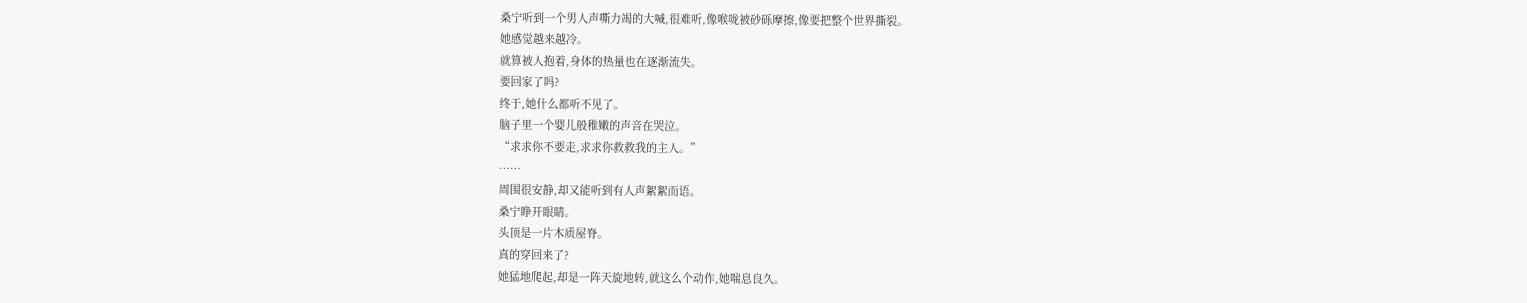桑宁听到一个男人声嘶力竭的大喊,很难听,像喉咙被砂砾摩擦,像要把整个世界撕裂。
她感觉越来越冷。
就算被人抱着,身体的热量也在逐渐流失。
要回家了吗?
终于,她什么都听不见了。
脑子里一个婴儿般稚嫩的声音在哭泣。
“求求你不要走,求求你救救我的主人。”
……
周围很安静,却又能听到有人声絮絮而语。
桑宁睁开眼睛。
头顶是一片木质屋脊。
真的穿回来了?
她猛地爬起,却是一阵天旋地转,就这么个动作,她喘息良久。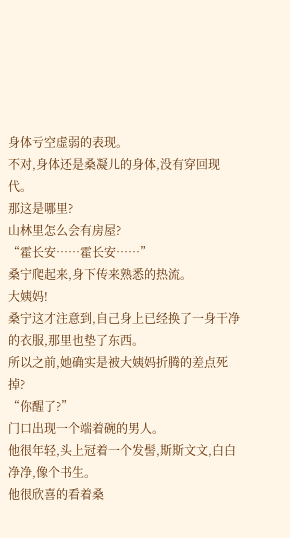身体亏空虚弱的表现。
不对,身体还是桑凝儿的身体,没有穿回现代。
那这是哪里?
山林里怎么会有房屋?
“霍长安……霍长安……”
桑宁爬起来,身下传来熟悉的热流。
大姨妈!
桑宁这才注意到,自己身上已经换了一身干净的衣服,那里也垫了东西。
所以之前,她确实是被大姨妈折腾的差点死掉?
“你醒了?”
门口出现一个端着碗的男人。
他很年轻,头上冠着一个发髻,斯斯文文,白白净净,像个书生。
他很欣喜的看着桑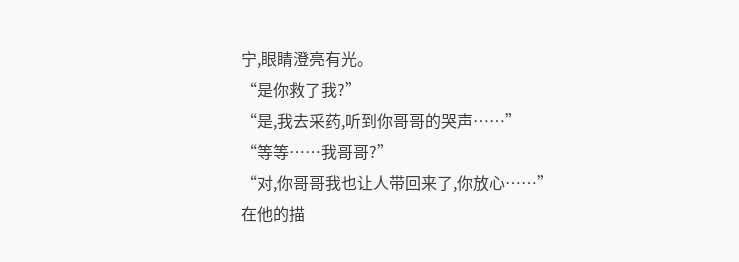宁,眼睛澄亮有光。
“是你救了我?”
“是,我去采药,听到你哥哥的哭声……”
“等等……我哥哥?”
“对,你哥哥我也让人带回来了,你放心……”
在他的描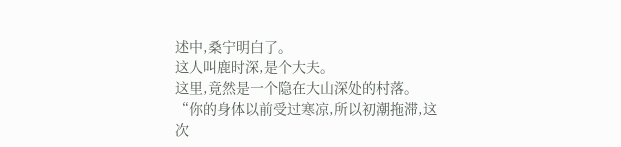述中,桑宁明白了。
这人叫鹿时深,是个大夫。
这里,竟然是一个隐在大山深处的村落。
“你的身体以前受过寒凉,所以初潮拖滞,这次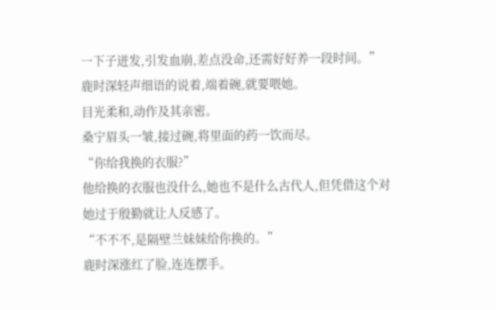一下子迸发,引发血崩,差点没命,还需好好养一段时间。”
鹿时深轻声细语的说着,端着碗,就要喂她。
目光柔和,动作及其亲密。
桑宁眉头一皱,接过碗,将里面的药一饮而尽。
“你给我换的衣服?”
他给换的衣服也没什么,她也不是什么古代人,但凭借这个对她过于殷勤就让人反感了。
“不不不,是隔壁兰妹妹给你换的。”
鹿时深涨红了脸,连连摆手。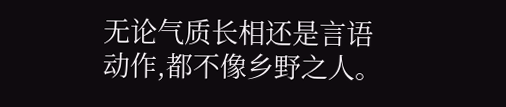无论气质长相还是言语动作,都不像乡野之人。